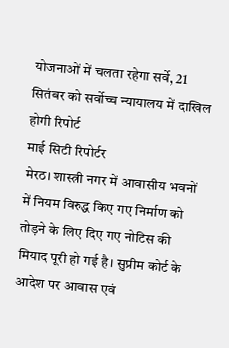योजनाओं में चलता रहेगा सर्वे, 21 सितंबर को सर्वोच्च न्यायालय में दाखिल होगी रिपोर्ट
माई सिटी रिपोर्टर
मेरठ। शास्त्री नगर में आवासीय भवनों में नियम विरुद्ध किए गए निर्माण को तोड़ने के लिए दिए गए नोटिस की मियाद पूरी हो गई है। सुप्रीम कोर्ट के आदेश पर आवास एवं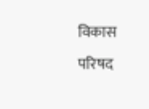विकास परिषद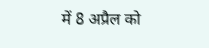में 8 अप्रैल को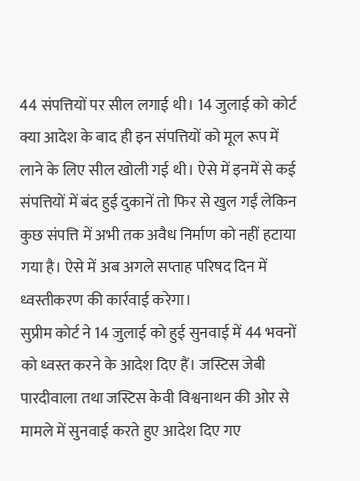44 संपत्तियों पर सील लगाई थी। 14 जुलाई को कोर्ट क्या आदेश के बाद ही इन संपत्तियों को मूल रूप में लाने के लिए सील खोली गई थी। ऐसे में इनमें से कई संपत्तियों में बंद हुई दुकानें तो फिर से खुल गईं लेकिन कुछ संपत्ति में अभी तक अवैध निर्माण को नहीं हटाया गया है। ऐसे में अब अगले सप्ताह परिषद दिन में ध्वस्तीकरण की कार्रवाई करेगा।
सुप्रीम कोर्ट ने 14 जुलाई को हुई सुनवाई में 44 भवनों को ध्वस्त करने के आदेश दिए हैं। जस्टिस जेबी पारदीवाला तथा जस्टिस केवी विश्वनाथन की ओर से मामले में सुनवाई करते हुए आदेश दिए गए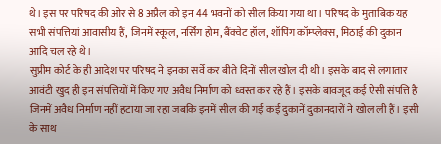थे। इस पर परिषद की ओर से 8 अप्रैल को इन 44 भवनों को सील किया गया था। परिषद के मुताबिक यह सभी संपत्तियां आवासीय हैं, जिनमें स्कूल, नर्सिंग होम, बैंक्वेट हॉल, शॉपिंग कॉम्प्लेक्स, मिठाई की दुकान आदि चल रहे थे।
सुप्रीम कोर्ट के ही आदेश पर परिषद ने इनका सर्वे कर बीते दिनों सील खोल दी थी। इसके बाद से लगातार आवंटी खुद ही इन संपत्तियों में किए गए अवैध निर्माण को ध्वस्त कर रहे हैं। इसके बावजूद कई ऐसी संपत्ति है जिनमें अवैध निर्माण नहीं हटाया जा रहा जबकि इनमें सील की गई कई दुकानें दुकानदारों ने खोल ली हैं। इसी के साथ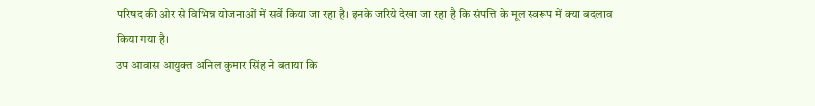परिषद की ओर से विभिन्न योजनाओं में सर्वे किया जा रहा है। इनके जरिये देखा जा रहा है कि संपत्ति के मूल स्वरूप में क्या बदलाव किया गया है।
उप आवास आयुक्त अनिल कुमार सिंह ने बताया कि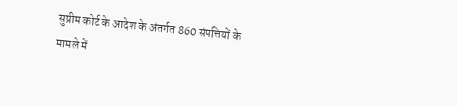सुप्रीम कोर्ट के आदेश के अंतर्गत 860 संपत्तियों के मामले में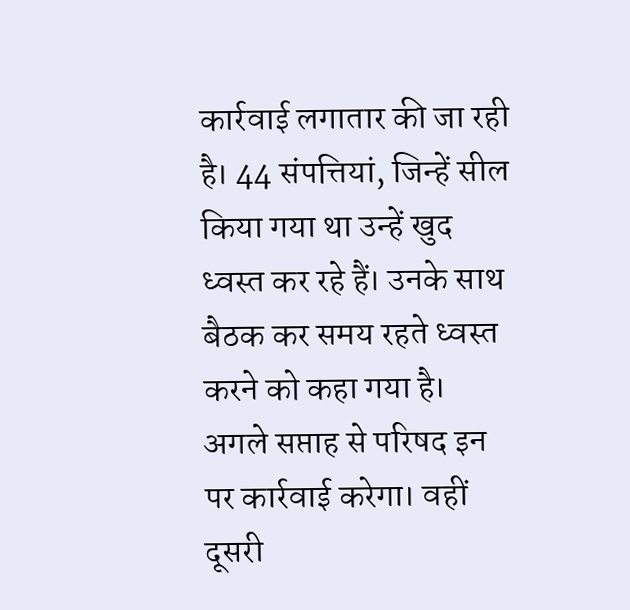कार्रवाई लगातार की जा रही है। 44 संपत्तियां, जिन्हें सील किया गया था उन्हें खुद ध्वस्त कर रहे हैं। उनके साथ बैठक कर समय रहते ध्वस्त करने को कहा गया है। अगले सप्ताह से परिषद इन पर कार्रवाई करेगा। वहीं दूसरी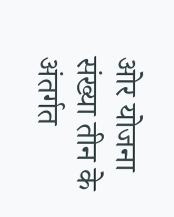ओर योजना संख्या तीन के अंतर्गत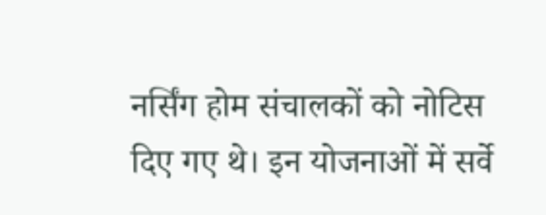नर्सिंग होम संचालकों को नोटिस दिए गए थे। इन योजनाओं में सर्वे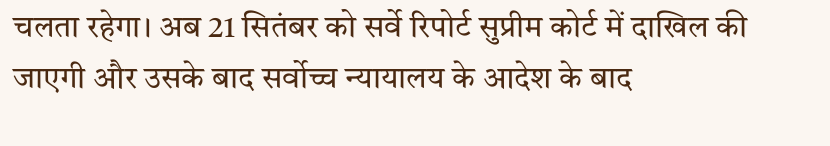चलता रहेगा। अब 21 सितंबर को सर्वे रिपोर्ट सुप्रीम कोर्ट में दाखिल की जाएगी और उसके बाद सर्वोच्च न्यायालय के आदेश के बाद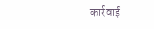कार्रवाई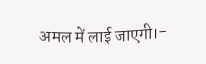अमल में लाई जाएगी।-